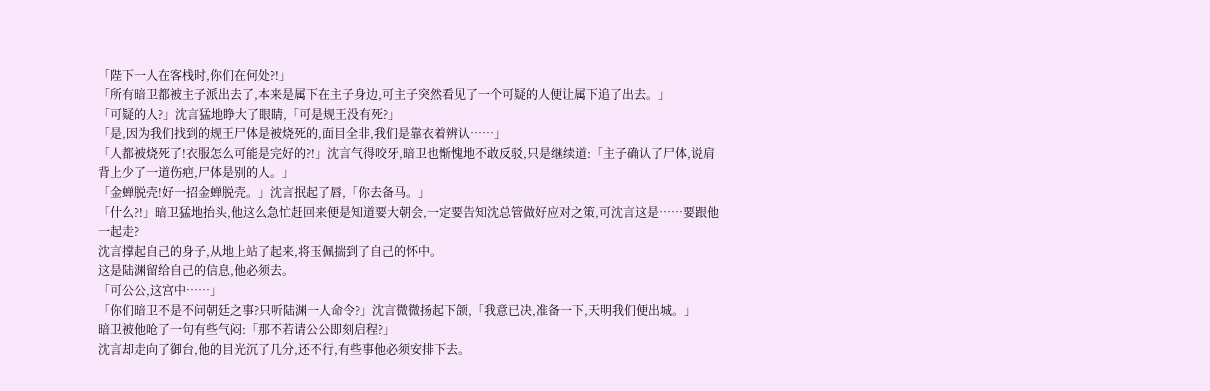「陛下一人在客栈时,你们在何处?!」
「所有暗卫都被主子派出去了,本来是属下在主子身边,可主子突然看见了一个可疑的人便让属下追了出去。」
「可疑的人?」沈言猛地睁大了眼睛,「可是规王没有死?」
「是,因为我们找到的规王尸体是被烧死的,面目全非,我们是靠衣着辨认……」
「人都被烧死了!衣服怎么可能是完好的?!」沈言气得咬牙,暗卫也惭愧地不敢反驳,只是继续道:「主子确认了尸体,说肩背上少了一道伤疤,尸体是别的人。」
「金蝉脱壳!好一招金蝉脱壳。」沈言抿起了唇,「你去备马。」
「什么?!」暗卫猛地抬头,他这么急忙赶回来便是知道要大朝会,一定要告知沈总管做好应对之策,可沈言这是……要跟他一起走?
沈言撑起自己的身子,从地上站了起来,将玉佩揣到了自己的怀中。
这是陆渊留给自己的信息,他必须去。
「可公公,这宫中……」
「你们暗卫不是不问朝廷之事?只听陆渊一人命令?」沈言微微扬起下颌,「我意已决,准备一下,天明我们便出城。」
暗卫被他呛了一句有些气闷:「那不若请公公即刻启程?」
沈言却走向了御台,他的目光沉了几分,还不行,有些事他必须安排下去。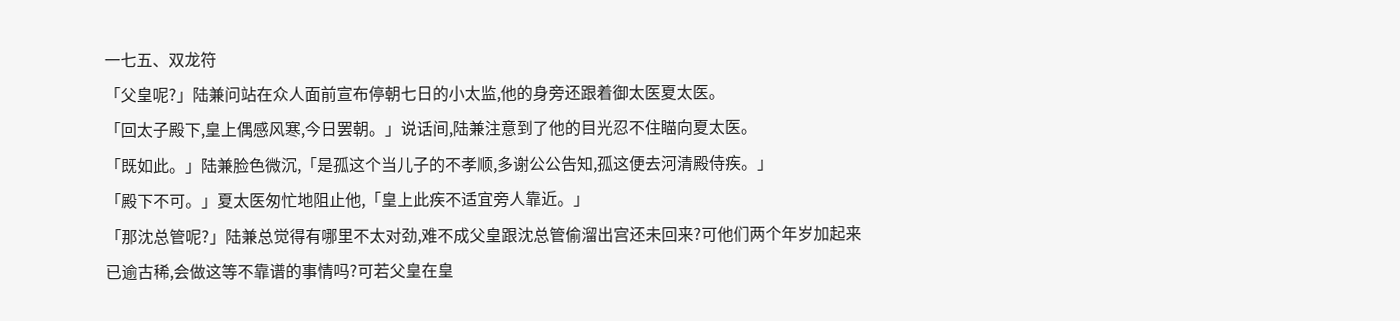一七五、双龙符
「父皇呢?」陆兼问站在众人面前宣布停朝七日的小太监,他的身旁还跟着御太医夏太医。
「回太子殿下,皇上偶感风寒,今日罢朝。」说话间,陆兼注意到了他的目光忍不住瞄向夏太医。
「既如此。」陆兼脸色微沉,「是孤这个当儿子的不孝顺,多谢公公告知,孤这便去河清殿侍疾。」
「殿下不可。」夏太医匆忙地阻止他,「皇上此疾不适宜旁人靠近。」
「那沈总管呢?」陆兼总觉得有哪里不太对劲,难不成父皇跟沈总管偷溜出宫还未回来?可他们两个年岁加起来已逾古稀,会做这等不靠谱的事情吗?可若父皇在皇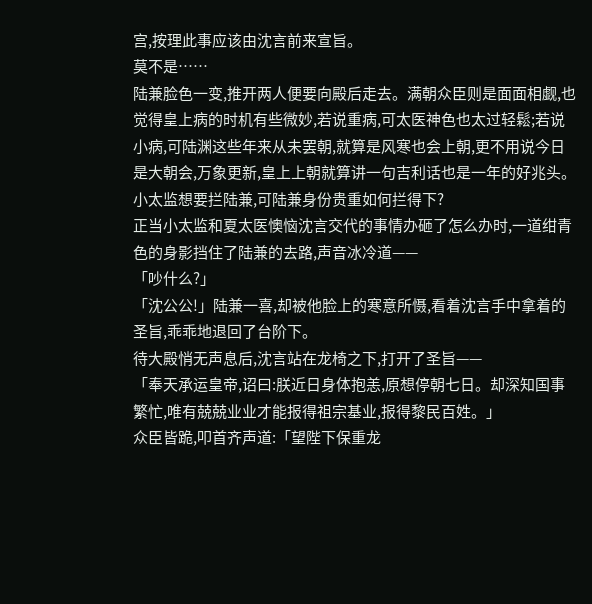宫,按理此事应该由沈言前来宣旨。
莫不是……
陆兼脸色一变,推开两人便要向殿后走去。满朝众臣则是面面相觑,也觉得皇上病的时机有些微妙,若说重病,可太医神色也太过轻鬆;若说小病,可陆渊这些年来从未罢朝,就算是风寒也会上朝,更不用说今日是大朝会,万象更新,皇上上朝就算讲一句吉利话也是一年的好兆头。
小太监想要拦陆兼,可陆兼身份贵重如何拦得下?
正当小太监和夏太医懊恼沈言交代的事情办砸了怎么办时,一道绀青色的身影挡住了陆兼的去路,声音冰冷道——
「吵什么?」
「沈公公!」陆兼一喜,却被他脸上的寒意所慑,看着沈言手中拿着的圣旨,乖乖地退回了台阶下。
待大殿悄无声息后,沈言站在龙椅之下,打开了圣旨——
「奉天承运皇帝,诏曰:朕近日身体抱恙,原想停朝七日。却深知国事繁忙,唯有兢兢业业才能报得祖宗基业,报得黎民百姓。」
众臣皆跪,叩首齐声道:「望陛下保重龙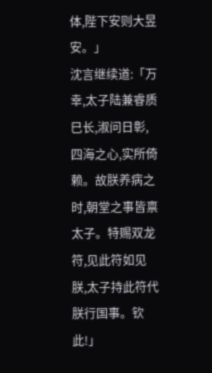体,陛下安则大昱安。」
沈言继续道:「万幸,太子陆兼睿质巳长,淑问日彰,四海之心,实所倚赖。故朕养病之时,朝堂之事皆禀太子。特赐双龙符,见此符如见朕,太子持此符代朕行国事。钦此!」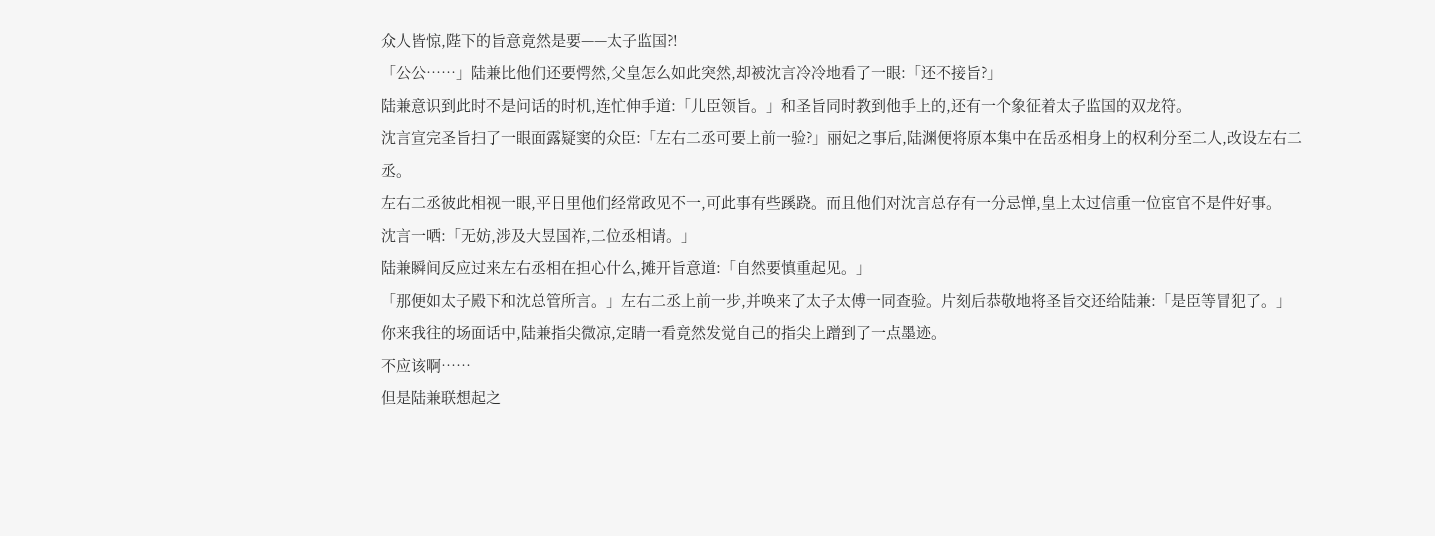众人皆惊,陛下的旨意竟然是要——太子监国?!
「公公……」陆兼比他们还要愕然,父皇怎么如此突然,却被沈言冷冷地看了一眼:「还不接旨?」
陆兼意识到此时不是问话的时机,连忙伸手道:「儿臣领旨。」和圣旨同时教到他手上的,还有一个象征着太子监国的双龙符。
沈言宣完圣旨扫了一眼面露疑窦的众臣:「左右二丞可要上前一验?」丽妃之事后,陆渊便将原本集中在岳丞相身上的权利分至二人,改设左右二丞。
左右二丞彼此相视一眼,平日里他们经常政见不一,可此事有些蹊跷。而且他们对沈言总存有一分忌惮,皇上太过信重一位宦官不是件好事。
沈言一哂:「无妨,涉及大昱国祚,二位丞相请。」
陆兼瞬间反应过来左右丞相在担心什么,摊开旨意道:「自然要慎重起见。」
「那便如太子殿下和沈总管所言。」左右二丞上前一步,并唤来了太子太傅一同查验。片刻后恭敬地将圣旨交还给陆兼:「是臣等冒犯了。」
你来我往的场面话中,陆兼指尖微凉,定睛一看竟然发觉自己的指尖上蹭到了一点墨迹。
不应该啊……
但是陆兼联想起之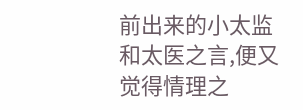前出来的小太监和太医之言,便又觉得情理之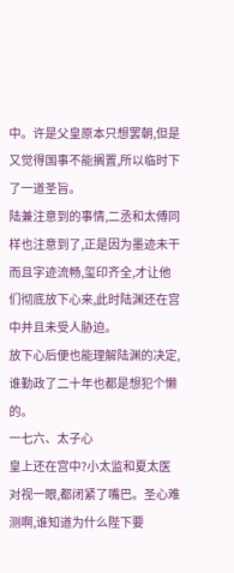中。许是父皇原本只想罢朝,但是又觉得国事不能搁置,所以临时下了一道圣旨。
陆兼注意到的事情,二丞和太傅同样也注意到了,正是因为墨迹未干而且字迹流畅,玺印齐全,才让他们彻底放下心来,此时陆渊还在宫中并且未受人胁迫。
放下心后便也能理解陆渊的决定,谁勤政了二十年也都是想犯个懒的。
一七六、太子心
皇上还在宫中?小太监和夏太医对视一眼,都闭紧了嘴巴。圣心难测啊,谁知道为什么陛下要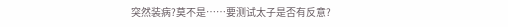突然装病?莫不是……要测试太子是否有反意?